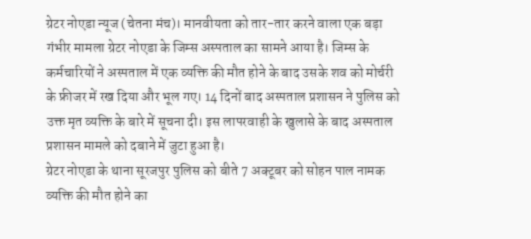ग्रेटर नोएडा न्यूज (चेतना मंच)। मानवीयता को तार-तार करने वाला एक बड़ा गंभीर मामला ग्रेटर नोएडा के जिम्स अस्पताल का सामने आया है। जिम्स के कर्मचारियों ने अस्पताल में एक व्यक्ति की मौत होने के बाद उसके शव को मोर्चरी के फ्रीजर में रख दिया और भूल गए। 14 दिनों बाद अस्पताल प्रशासन ने पुलिस को उक्त मृत व्यक्ति के बारे में सूचना दी। इस लापरवाही के खुलासे के बाद अस्पताल प्रशासन मामले को दबाने में जुटा हुआ है।
ग्रेटर नोएडा के थाना सूरजपुर पुलिस को बीते 7 अक्टूबर को सोहन पाल नामक व्यक्ति की मौत होने का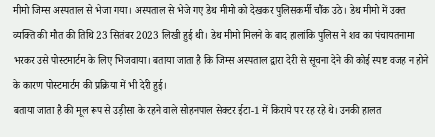मीमो जिम्स अस्पताल से भेजा गया। अस्पताल से भेजे गए डेथ मीमो को देखकर पुलिसकर्मी चौंक उठे। डेथ मीमो में उक्त व्यक्ति की मौत की तिथि 23 सितंबर 2023 लिखी हुई थी। डेथ मीमो मिलने के बाद हालांकि पुलिस ने शव का पंचायतनामा भरकर उसे पोस्टमार्टम के लिए भिजवाया। बताया जाता है कि जिम्स अस्पताल द्वारा देरी से सूचना देने की कोई स्पष्ट वजह न होने के कारण पोस्टमार्टम की प्रक्रिया में भी देरी हुई।
बताया जाता है की मूल रूप से उड़ीसा के रहने वाले सोहनपाल सेक्टर ईटा-1 में किराये पर रह रहे थे। उनकी हालत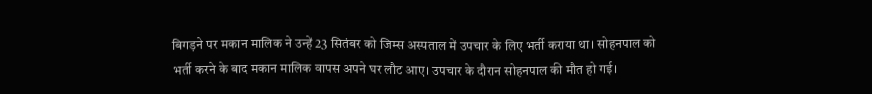बिगड़ने पर मकान मालिक ने उन्हें 23 सितंबर को जिम्स अस्पताल में उपचार के लिए भर्ती कराया था। सोहनपाल को भर्ती करने के बाद मकान मालिक वापस अपने घर लौट आए। उपचार के दौरान सोहनपाल की मौत हो गई।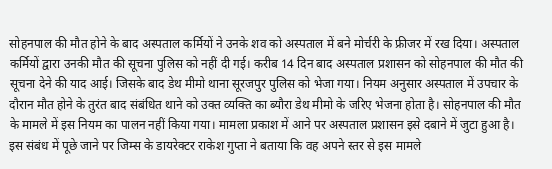सोहनपाल की मौत होने के बाद अस्पताल कर्मियों ने उनके शव को अस्पताल में बने मोर्चरी के फ्रीजर में रख दिया। अस्पताल कर्मियों द्वारा उनकी मौत की सूचना पुलिस को नहीं दी गई। करीब 14 दिन बाद अस्पताल प्रशासन को सोहनपाल की मौत की सूचना देने की याद आई। जिसके बाद डेथ मीमो थाना सूरजपुर पुलिस को भेजा गया। नियम अनुसार अस्पताल में उपचार के दौरान मौत होने के तुरंत बाद संबंधित थाने को उक्त व्यक्ति का ब्यौरा डेथ मीमो के जरिए भेजना होता है। सोहनपाल की मौत के मामले में इस नियम का पालन नहीं किया गया। मामला प्रकाश में आने पर अस्पताल प्रशासन इसे दबाने में जुटा हुआ है।
इस संबंध में पूछे जाने पर जिम्स के डायरेक्टर राकेश गुप्ता ने बताया कि वह अपने स्तर से इस मामले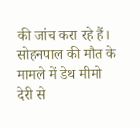की जांच करा रहे हैं। सोहनपाल की मौत के मामले में डेथ मीमो देरी से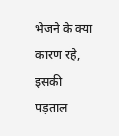भेजने के क्या कारण रहे, इसकी पड़ताल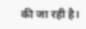की जा रही है।